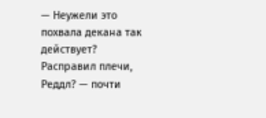— Неужели это похвала декана так действует? Расправил плечи, Реддл? — почти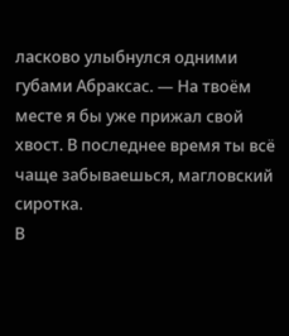ласково улыбнулся одними губами Абраксас. — На твоём месте я бы уже прижал свой хвост. В последнее время ты всё чаще забываешься, магловский сиротка.
В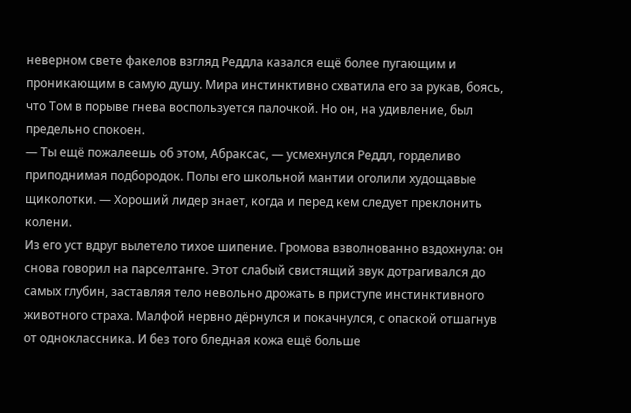неверном свете факелов взгляд Реддла казался ещё более пугающим и проникающим в самую душу. Мира инстинктивно схватила его за рукав, боясь, что Том в порыве гнева воспользуется палочкой. Но он, на удивление, был предельно спокоен.
— Ты ещё пожалеешь об этом, Абраксас, — усмехнулся Реддл, горделиво приподнимая подбородок. Полы его школьной мантии оголили худощавые щиколотки. — Хороший лидер знает, когда и перед кем следует преклонить колени.
Из его уст вдруг вылетело тихое шипение. Громова взволнованно вздохнула: он снова говорил на парселтанге. Этот слабый свистящий звук дотрагивался до самых глубин, заставляя тело невольно дрожать в приступе инстинктивного животного страха. Малфой нервно дёрнулся и покачнулся, с опаской отшагнув от одноклассника. И без того бледная кожа ещё больше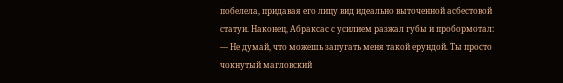побелела, придавая его лицу вид идеально выточенной асбестовой статуи. Наконец, Абраксас с усилием разжал губы и пробормотал:
— Не думай, что можешь запугать меня такой ерундой. Ты просто чокнутый магловский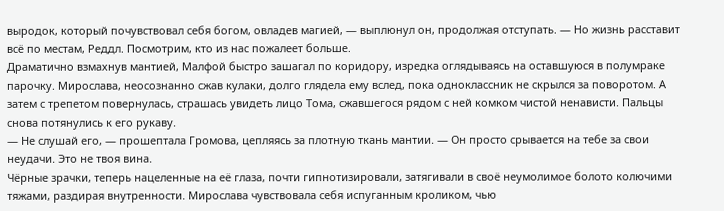выродок, который почувствовал себя богом, овладев магией, — выплюнул он, продолжая отступать. — Но жизнь расставит всё по местам, Реддл. Посмотрим, кто из нас пожалеет больше.
Драматично взмахнув мантией, Малфой быстро зашагал по коридору, изредка оглядываясь на оставшуюся в полумраке парочку. Мирослава, неосознанно сжав кулаки, долго глядела ему вслед, пока одноклассник не скрылся за поворотом. А затем с трепетом повернулась, страшась увидеть лицо Тома, сжавшегося рядом с ней комком чистой ненависти. Пальцы снова потянулись к его рукаву.
— Не слушай его, — прошептала Громова, цепляясь за плотную ткань мантии. — Он просто срывается на тебе за свои неудачи. Это не твоя вина.
Чёрные зрачки, теперь нацеленные на её глаза, почти гипнотизировали, затягивали в своё неумолимое болото колючими тяжами, раздирая внутренности. Мирослава чувствовала себя испуганным кроликом, чью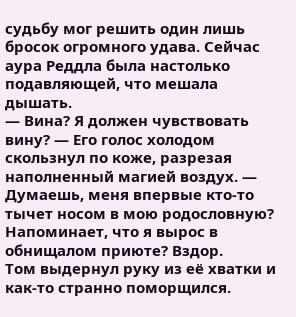судьбу мог решить один лишь бросок огромного удава. Сейчас аура Реддла была настолько подавляющей, что мешала дышать.
— Вина? Я должен чувствовать вину? — Его голос холодом скользнул по коже, разрезая наполненный магией воздух. — Думаешь, меня впервые кто-то тычет носом в мою родословную? Напоминает, что я вырос в обнищалом приюте? Вздор.
Том выдернул руку из её хватки и как-то странно поморщился.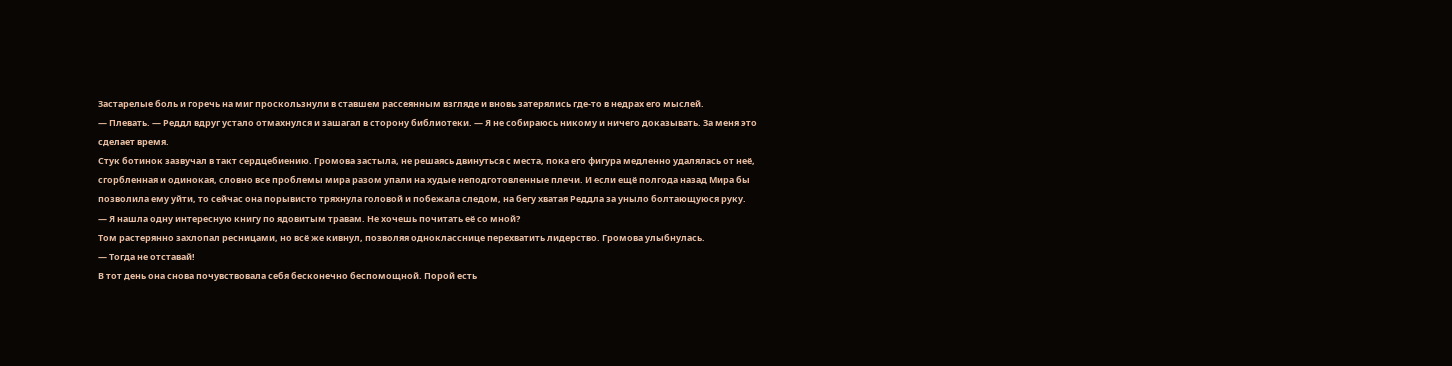Застарелые боль и горечь на миг проскользнули в ставшем рассеянным взгляде и вновь затерялись где-то в недрах его мыслей.
— Плевать. — Реддл вдруг устало отмахнулся и зашагал в сторону библиотеки. — Я не собираюсь никому и ничего доказывать. За меня это сделает время.
Стук ботинок зазвучал в такт сердцебиению. Громова застыла, не решаясь двинуться с места, пока его фигура медленно удалялась от неё, сгорбленная и одинокая, словно все проблемы мира разом упали на худые неподготовленные плечи. И если ещё полгода назад Мира бы позволила ему уйти, то сейчас она порывисто тряхнула головой и побежала следом, на бегу хватая Реддла за уныло болтающуюся руку.
— Я нашла одну интересную книгу по ядовитым травам. Не хочешь почитать её со мной?
Том растерянно захлопал ресницами, но всё же кивнул, позволяя однокласснице перехватить лидерство. Громова улыбнулась.
— Тогда не отставай!
В тот день она снова почувствовала себя бесконечно беспомощной. Порой есть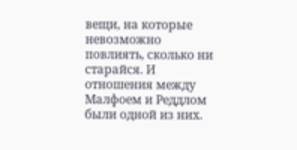вещи, на которые невозможно повлиять, сколько ни старайся. И отношения между Малфоем и Реддлом были одной из них.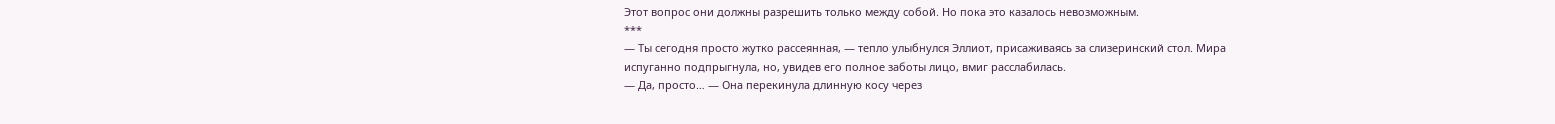Этот вопрос они должны разрешить только между собой. Но пока это казалось невозможным.
***
— Ты сегодня просто жутко рассеянная, — тепло улыбнулся Эллиот, присаживаясь за слизеринский стол. Мира испуганно подпрыгнула, но, увидев его полное заботы лицо, вмиг расслабилась.
— Да, просто… — Она перекинула длинную косу через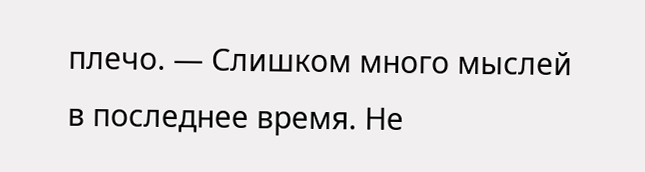плечо. — Слишком много мыслей в последнее время. Не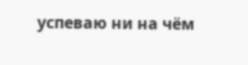успеваю ни на чём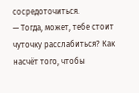сосредоточиться.
— Тогда, может, тебе стоит чуточку расслабиться? Как насчёт того, чтобы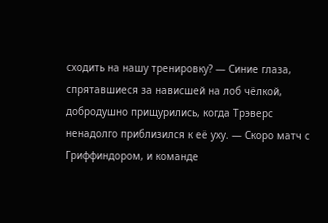сходить на нашу тренировку? — Синие глаза, спрятавшиеся за нависшей на лоб чёлкой, добродушно прищурились, когда Трэверс ненадолго приблизился к её уху. — Скоро матч с Гриффиндором, и команде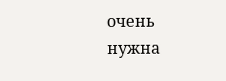очень нужна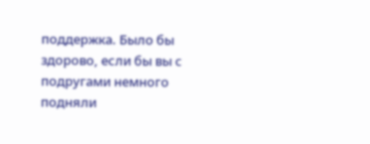поддержка. Было бы здорово, если бы вы с подругами немного подняли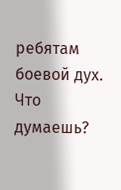ребятам боевой дух. Что думаешь?